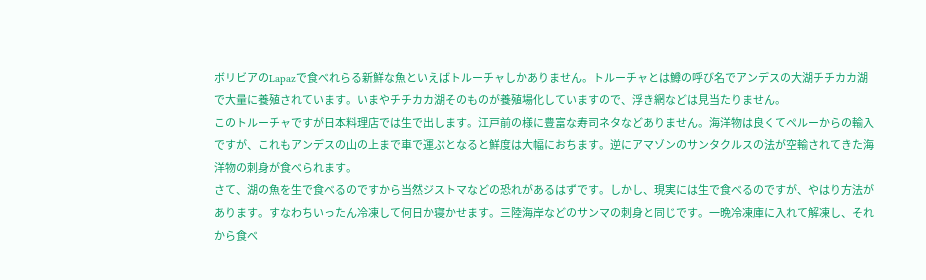ボリビアのLapazで食べれらる新鮮な魚といえばトルーチャしかありません。トルーチャとは鱒の呼び名でアンデスの大湖チチカカ湖で大量に養殖されています。いまやチチカカ湖そのものが養殖場化していますので、浮き網などは見当たりません。
このトルーチャですが日本料理店では生で出します。江戸前の様に豊富な寿司ネタなどありません。海洋物は良くてペルーからの輸入ですが、これもアンデスの山の上まで車で運ぶとなると鮮度は大幅におちます。逆にアマゾンのサンタクルスの法が空輸されてきた海洋物の刺身が食べられます。
さて、湖の魚を生で食べるのですから当然ジストマなどの恐れがあるはずです。しかし、現実には生で食べるのですが、やはり方法があります。すなわちいったん冷凍して何日か寝かせます。三陸海岸などのサンマの刺身と同じです。一晩冷凍庫に入れて解凍し、それから食べ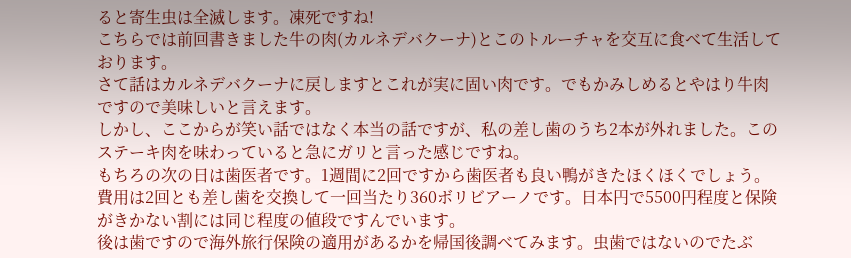ると寄生虫は全滅します。凍死ですね!
こちらでは前回書きました牛の肉(カルネデバクーナ)とこのトルーチャを交互に食べて生活しております。
さて話はカルネデバクーナに戻しますとこれが実に固い肉です。でもかみしめるとやはり牛肉ですので美味しいと言えます。
しかし、ここからが笑い話ではなく本当の話ですが、私の差し歯のうち2本が外れました。このステーキ肉を味わっていると急にガリと言った感じですね。
もちろの次の日は歯医者です。1週間に2回ですから歯医者も良い鴨がきたほくほくでしょう。費用は2回とも差し歯を交換して一回当たり360ボリビアーノです。日本円で5500円程度と保険がきかない割には同じ程度の値段ですんでいます。
後は歯ですので海外旅行保険の適用があるかを帰国後調べてみます。虫歯ではないのでたぶ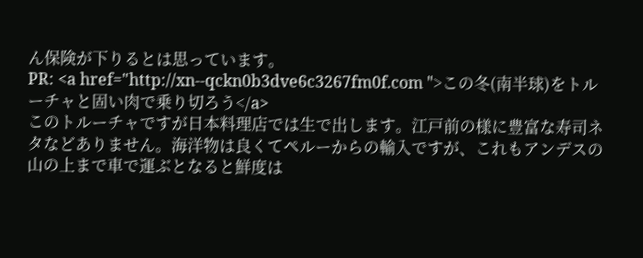ん保険が下りるとは思っています。
PR: <a href="http://xn--qckn0b3dve6c3267fm0f.com ">この冬(南半球)をトルーチャと固い肉で乗り切ろう</a>
このトルーチャですが日本料理店では生で出します。江戸前の様に豊富な寿司ネタなどありません。海洋物は良くてペルーからの輸入ですが、これもアンデスの山の上まで車で運ぶとなると鮮度は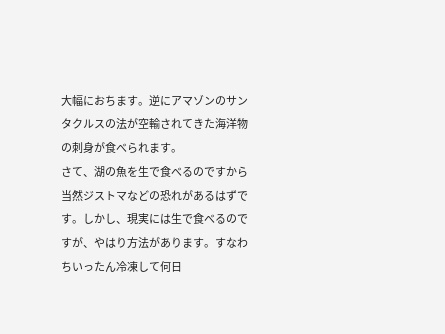大幅におちます。逆にアマゾンのサンタクルスの法が空輸されてきた海洋物の刺身が食べられます。
さて、湖の魚を生で食べるのですから当然ジストマなどの恐れがあるはずです。しかし、現実には生で食べるのですが、やはり方法があります。すなわちいったん冷凍して何日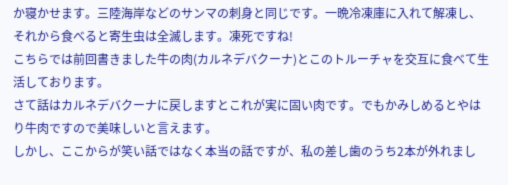か寝かせます。三陸海岸などのサンマの刺身と同じです。一晩冷凍庫に入れて解凍し、それから食べると寄生虫は全滅します。凍死ですね!
こちらでは前回書きました牛の肉(カルネデバクーナ)とこのトルーチャを交互に食べて生活しております。
さて話はカルネデバクーナに戻しますとこれが実に固い肉です。でもかみしめるとやはり牛肉ですので美味しいと言えます。
しかし、ここからが笑い話ではなく本当の話ですが、私の差し歯のうち2本が外れまし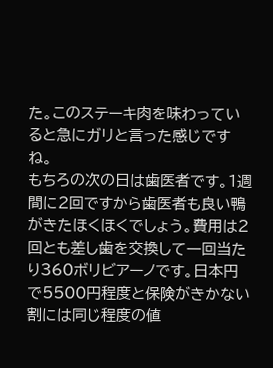た。このステーキ肉を味わっていると急にガリと言った感じですね。
もちろの次の日は歯医者です。1週間に2回ですから歯医者も良い鴨がきたほくほくでしょう。費用は2回とも差し歯を交換して一回当たり360ボリビアーノです。日本円で5500円程度と保険がきかない割には同じ程度の値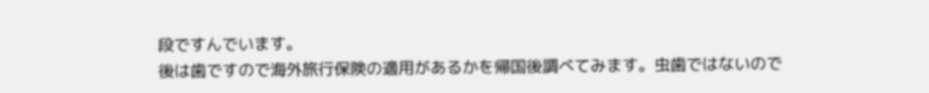段ですんでいます。
後は歯ですので海外旅行保険の適用があるかを帰国後調べてみます。虫歯ではないので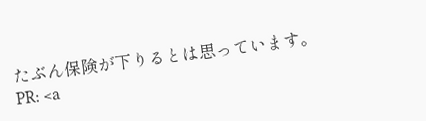たぶん保険が下りるとは思っています。
PR: <a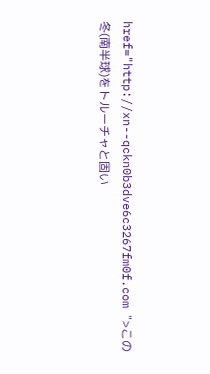href="http://xn--qckn0b3dve6c3267fm0f.com ">この冬(南半球)をトルーチャと固い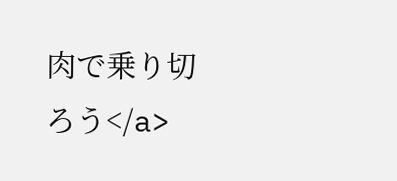肉で乗り切ろう</a>